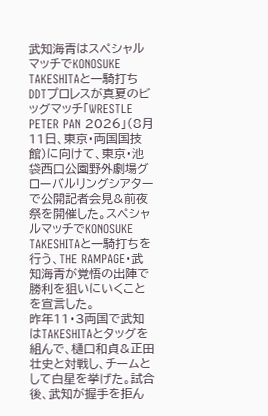武知海青はスペシャルマッチでKONOSUKE TAKESHITAと一騎打ち
DDTプロレスが真夏のビッグマッチ「WRESTLE PETER PAN 2026」(8月11日、東京・両国国技館)に向けて、東京・池袋西口公園野外劇場グローバルリングシアターで公開記者会見&前夜祭を開催した。スペシャルマッチでKONOSUKE TAKESHITAと一騎打ちを行う、THE RAMPAGE・武知海青が覚悟の出陣で勝利を狙いにいくことを宣言した。
昨年11・3両国で武知はTAKESHITAとタッグを組んで、樋口和貞&正田壮史と対戦し、チームとして白星を挙げた。試合後、武知が握手を拒ん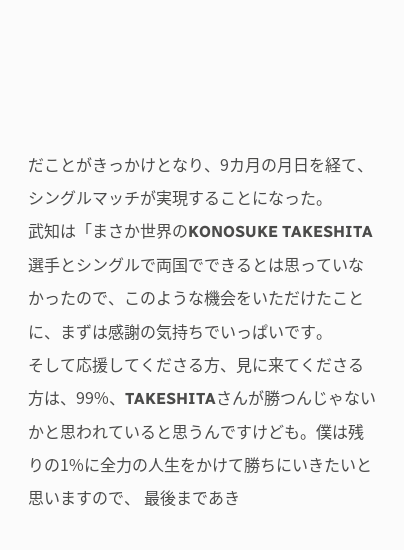だことがきっかけとなり、9カ月の月日を経て、シングルマッチが実現することになった。
武知は「まさか世界のKONOSUKE TAKESHITA選手とシングルで両国でできるとは思っていなかったので、このような機会をいただけたことに、まずは感謝の気持ちでいっぱいです。
そして応援してくださる方、見に来てくださる方は、99%、TAKESHITAさんが勝つんじゃないかと思われていると思うんですけども。僕は残りの1%に全力の人生をかけて勝ちにいきたいと思いますので、 最後まであき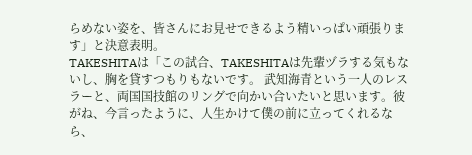らめない姿を、皆さんにお見せできるよう精いっぱい頑張ります」と決意表明。
TAKESHITAは「この試合、TAKESHITAは先輩ヅラする気もないし、胸を貸すつもりもないです。 武知海青という一人のレスラーと、両国国技館のリングで向かい合いたいと思います。彼がね、今言ったように、人生かけて僕の前に立ってくれるなら、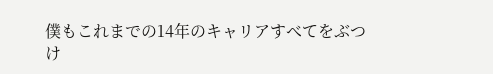僕もこれまでの14年のキャリアすべてをぶつけ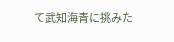て武知海青に挑みた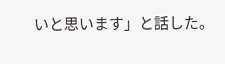いと思います」と話した。